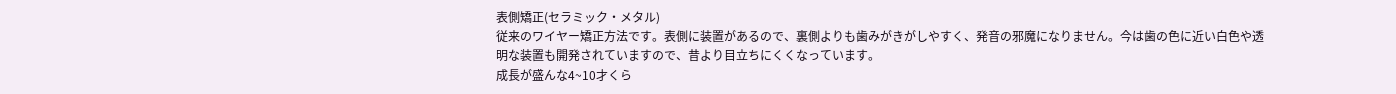表側矯正(セラミック・メタル)
従来のワイヤー矯正方法です。表側に装置があるので、裏側よりも歯みがきがしやすく、発音の邪魔になりません。今は歯の色に近い白色や透明な装置も開発されていますので、昔より目立ちにくくなっています。
成長が盛んな4~10才くら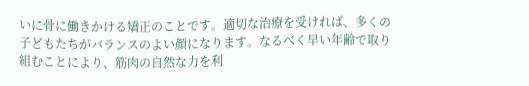いに骨に働きかける矯正のことです。適切な治療を受ければ、多くの子どもたちがバランスのよい顔になります。なるべく早い年齢で取り組むことにより、筋肉の自然な力を利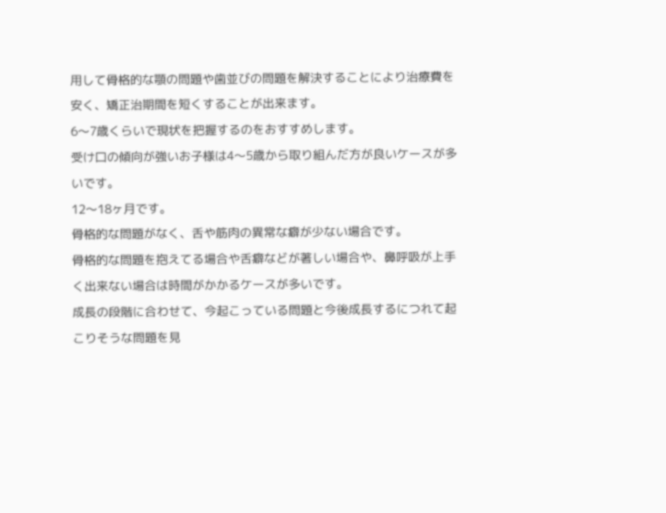用して骨格的な顎の問題や歯並びの問題を解決することにより治療費を安く、矯正治期間を短くすることが出来ます。
6〜7歳くらいで現状を把握するのをおすすめします。
受け口の傾向が強いお子様は4〜5歳から取り組んだ方が良いケースが多いです。
12〜18ヶ月です。
骨格的な問題がなく、舌や筋肉の異常な癖が少ない場合です。
骨格的な問題を抱えてる場合や舌癖などが著しい場合や、鼻呼吸が上手く出来ない場合は時間がかかるケースが多いです。
成長の段階に合わせて、今起こっている問題と今後成長するにつれて起こりそうな問題を見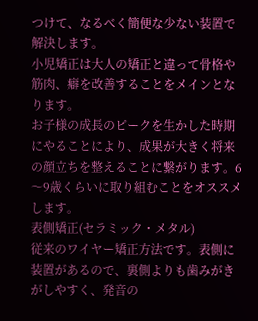つけて、なるべく簡便な少ない装置で解決します。
小児矯正は大人の矯正と違って骨格や筋肉、癖を改善することをメインとなります。
お子様の成長のピークを生かした時期にやることにより、成果が大きく将来の顔立ちを整えることに繋がります。6〜9歳くらいに取り組むことをオススメします。
表側矯正(セラミック・メタル)
従来のワイヤー矯正方法です。表側に装置があるので、裏側よりも歯みがきがしやすく、発音の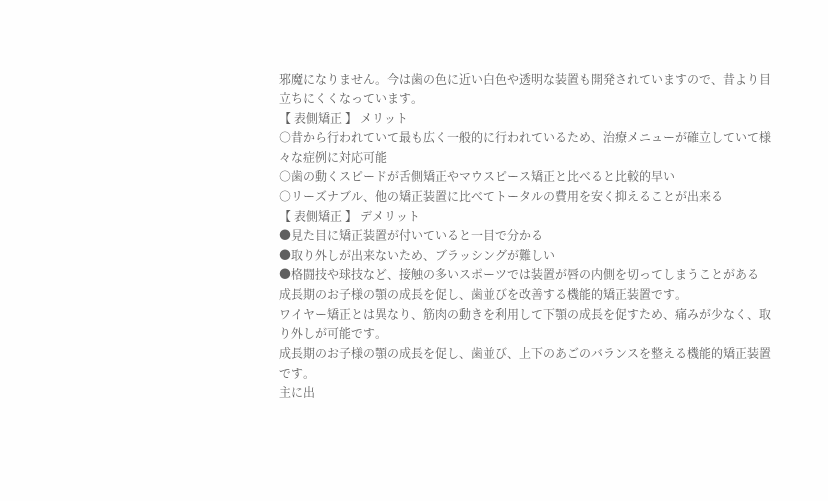邪魔になりません。今は歯の色に近い白色や透明な装置も開発されていますので、昔より目立ちにくくなっています。
【 表側矯正 】 メリット
○昔から行われていて最も広く一般的に行われているため、治療メニューが確立していて様々な症例に対応可能
○歯の動くスピードが舌側矯正やマウスピース矯正と比べると比較的早い
○リーズナブル、他の矯正装置に比べてトータルの費用を安く抑えることが出来る
【 表側矯正 】 デメリット
●見た目に矯正装置が付いていると一目で分かる
●取り外しが出来ないため、ブラッシングが難しい
●格闘技や球技など、接触の多いスポーツでは装置が唇の内側を切ってしまうことがある
成長期のお子様の顎の成長を促し、歯並びを改善する機能的矯正装置です。
ワイヤー矯正とは異なり、筋肉の動きを利用して下顎の成長を促すため、痛みが少なく、取り外しが可能です。
成長期のお子様の顎の成長を促し、歯並び、上下のあごのバランスを整える機能的矯正装置です。
主に出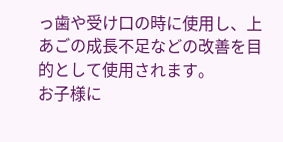っ歯や受け口の時に使用し、上あごの成長不足などの改善を目的として使用されます。
お子様に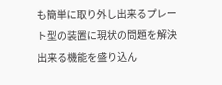も簡単に取り外し出来るプレート型の装置に現状の問題を解決出来る機能を盛り込ん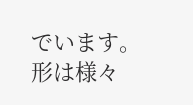でいます。
形は様々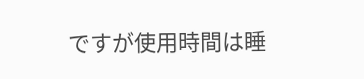ですが使用時間は睡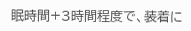眠時間+3時間程度で、装着に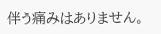伴う痛みはありません。